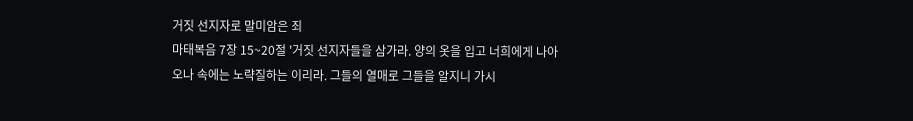거짓 선지자로 말미암은 죄
마태복음 7장 15~20절 '거짓 선지자들을 삼가라. 양의 옷을 입고 너희에게 나아오나 속에는 노략질하는 이리라. 그들의 열매로 그들을 알지니 가시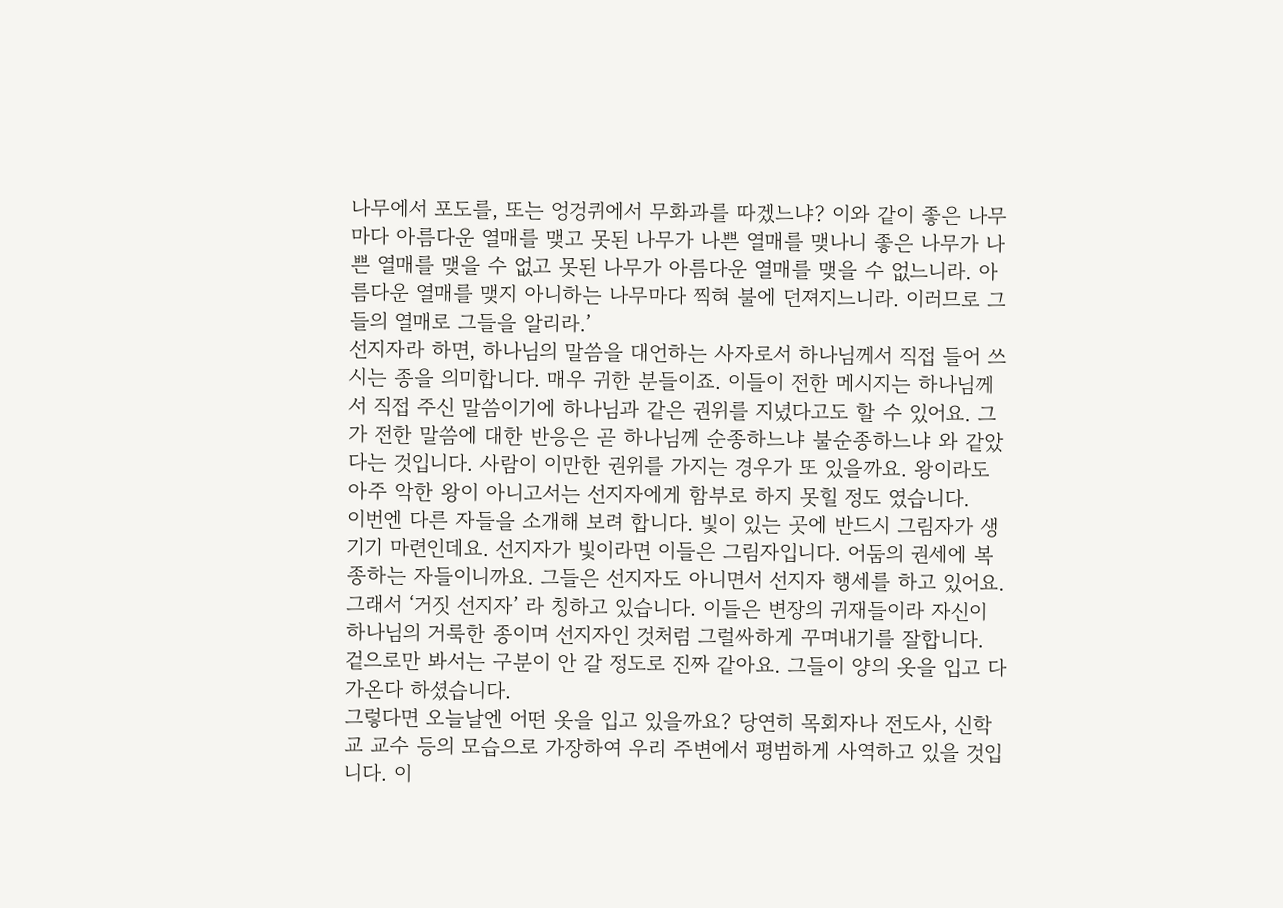나무에서 포도를, 또는 엉겅퀴에서 무화과를 따겠느냐? 이와 같이 좋은 나무마다 아름다운 열매를 맺고 못된 나무가 나쁜 열매를 맺나니 좋은 나무가 나쁜 열매를 맺을 수 없고 못된 나무가 아름다운 열매를 맺을 수 없느니라. 아름다운 열매를 맺지 아니하는 나무마다 찍혀 불에 던져지느니라. 이러므로 그들의 열매로 그들을 알리라.’
선지자라 하면, 하나님의 말씀을 대언하는 사자로서 하나님께서 직접 들어 쓰시는 종을 의미합니다. 매우 귀한 분들이죠. 이들이 전한 메시지는 하나님께서 직접 주신 말씀이기에 하나님과 같은 권위를 지녔다고도 할 수 있어요. 그가 전한 말씀에 대한 반응은 곧 하나님께 순종하느냐 불순종하느냐 와 같았다는 것입니다. 사람이 이만한 권위를 가지는 경우가 또 있을까요. 왕이라도 아주 악한 왕이 아니고서는 선지자에게 함부로 하지 못힐 정도 였습니다.
이번엔 다른 자들을 소개해 보려 합니다. 빛이 있는 곳에 반드시 그림자가 생기기 마련인데요. 선지자가 빛이라면 이들은 그림자입니다. 어둠의 권세에 복종하는 자들이니까요. 그들은 선지자도 아니면서 선지자 행세를 하고 있어요. 그래서 ‘거짓 선지자’ 라 칭하고 있습니다. 이들은 변장의 귀재들이라 자신이 하나님의 거룩한 종이며 선지자인 것처럼 그럴싸하게 꾸며내기를 잘합니다. 겉으로만 봐서는 구분이 안 갈 정도로 진짜 같아요. 그들이 양의 옷을 입고 다가온다 하셨습니다.
그렇다면 오늘날엔 어떤 옷을 입고 있을까요? 당연히 목회자나 전도사, 신학교 교수 등의 모습으로 가장하여 우리 주변에서 평범하게 사역하고 있을 것입니다. 이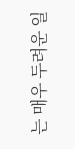는 매우 두려운 일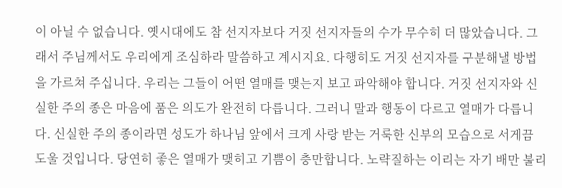이 아닐 수 없습니다. 옛시대에도 참 선지자보다 거짓 선지자들의 수가 무수히 더 많았습니다. 그래서 주님께서도 우리에게 조심하라 말씀하고 계시지요. 다행히도 거짓 선지자를 구분해낼 방법을 가르쳐 주십니다. 우리는 그들이 어떤 열매를 맺는지 보고 파악해야 합니다. 거짓 선지자와 신실한 주의 종은 마음에 품은 의도가 완전히 다릅니다. 그러니 말과 행동이 다르고 열매가 다릅니다. 신실한 주의 종이라면 성도가 하나님 앞에서 크게 사랑 받는 거룩한 신부의 모습으로 서게끔 도울 것입니다. 당연히 좋은 열매가 맺히고 기쁨이 충만합니다. 노략질하는 이리는 자기 배만 불리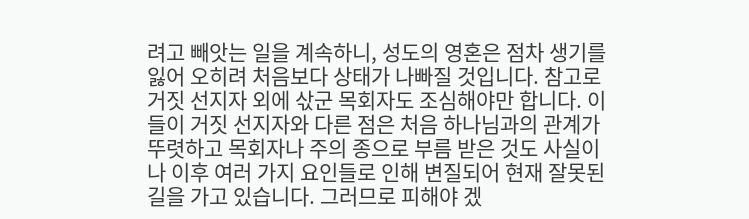려고 빼앗는 일을 계속하니, 성도의 영혼은 점차 생기를 잃어 오히려 처음보다 상태가 나빠질 것입니다. 참고로 거짓 선지자 외에 삯군 목회자도 조심해야만 합니다. 이들이 거짓 선지자와 다른 점은 처음 하나님과의 관계가 뚜렷하고 목회자나 주의 종으로 부름 받은 것도 사실이나 이후 여러 가지 요인들로 인해 변질되어 현재 잘못된 길을 가고 있습니다. 그러므로 피해야 겠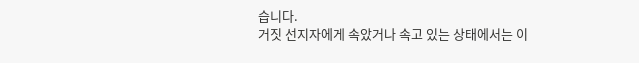습니다.
거짓 선지자에게 속았거나 속고 있는 상태에서는 이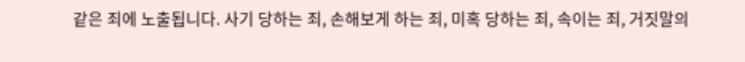같은 죄에 노출됩니다. 사기 당하는 죄, 손해보게 하는 죄, 미혹 당하는 죄, 속이는 죄, 거짓말의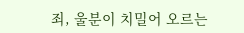죄, 울분이 치밀어 오르는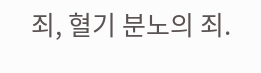죄, 혈기 분노의 죄.